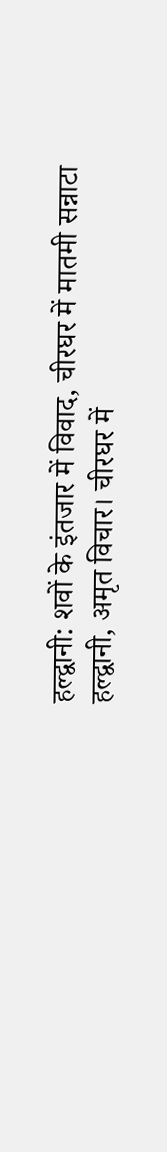हल्द्वानी: शवों के इंतजार में विवाद, चीरघर में मातमी सन्नाटा
हल्द्वानी, अमृत विचार। चीरघर में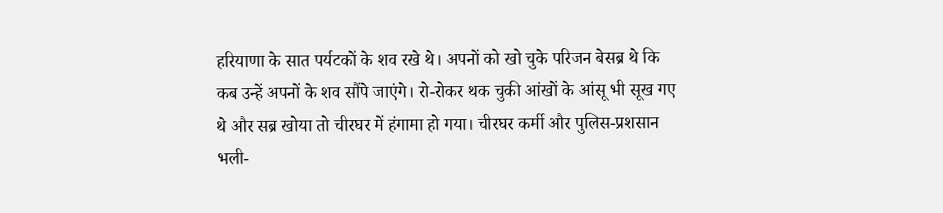हरियाणा के सात पर्यटकों के शव रखे थे। अपनों को खो चुके परिजन बेसब्र थे कि कब उन्हें अपनों के शव सौंपे जाएंगे। रो-रोकर थक चुकी आंखों के आंसू भी सूख गए थे और सब्र खोया तो चीरघर में हंगामा हो गया। चीरघर कर्मी और पुलिस-प्रशसान भली-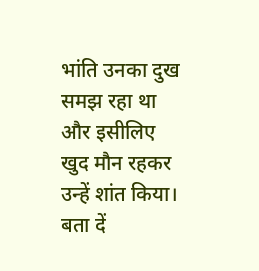भांति उनका दुख समझ रहा था और इसीलिए खुद मौन रहकर उन्हें शांत किया।
बता दें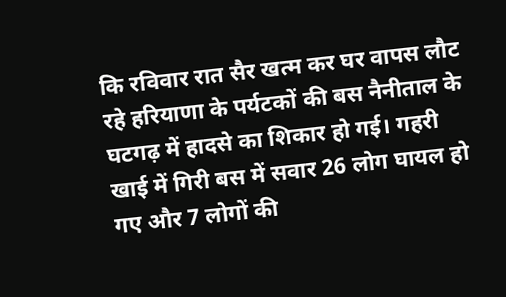कि रविवार रात सैर खत्म कर घर वापस लौट रहे हरियाणा के पर्यटकों की बस नैनीताल के घटगढ़ में हादसे का शिकार हो गई। गहरी खाई में गिरी बस में सवार 26 लोग घायल हो गए और 7 लोगों की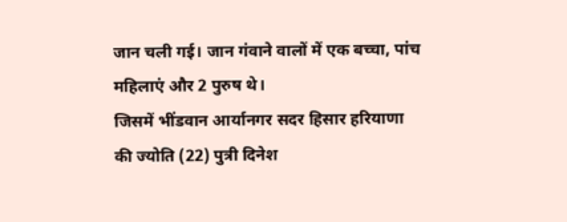जान चली गई। जान गंवाने वालों में एक बच्चा, पांच महिलाएं और 2 पुरुष थे।
जिसमें भींडवान आर्यानगर सदर हिसार हरियाणा की ज्योति (22) पुत्री दिनेश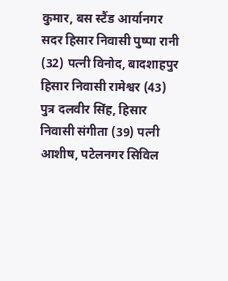कुमार, बस स्टैंड आर्यानगर सदर हिसार निवासी पुष्पा रानी (32) पत्नी विनोद, बादशाहपुर हिसार निवासी रामेश्वर (43) पुत्र दलवीर सिंह, हिसार निवासी संगीता (39) पत्नी आशीष, पटेलनगर सिविल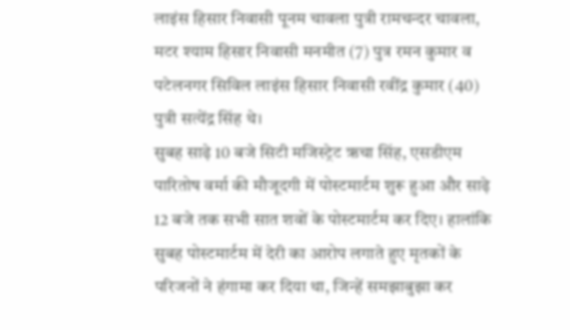लाइंस हिसार निवासी पूनम चावला पुत्री रामचन्दर चावला, मटर श्याम हिसार निवासी मनमीत (7) पुत्र रमन कुमार व पटेलनगर सिविल लाइंस हिसार निवासी रवींद्र कुमार (40) पुत्री सत्येंद्र सिंह थे।
सुबह साढ़े 10 बजे सिटी मजिस्ट्रेट ऋचा सिंह, एसडीएम पारितोष वर्मा की मौजूदगी में पोस्टमार्टम शुरू हुआ और साढ़े 12 बजे तक सभी सात शवों के पोस्टमार्टम कर दिए। हालांकि सुबह पोस्टमार्टम में देरी का आरोप लगाते हुए मृतकों के परिजनों ने हंगामा कर दिया था, जिन्हें समझाबुझा कर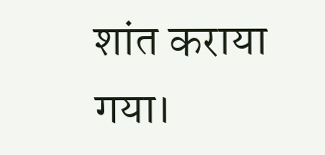शांत कराया गया।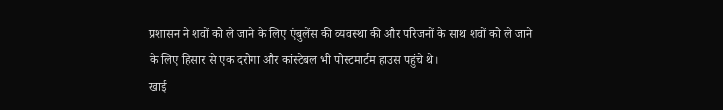प्रशासन ने शवों को ले जाने के लिए एंबुलेंस की व्यवस्था की और परिजनों के साथ शवों को ले जाने के लिए हिसार से एक दरोगा और कांस्टेबल भी पोस्टमार्टम हाउस पहुंचे थे।
खाई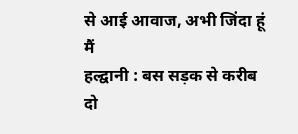से आई आवाज, अभी जिंदा हूं मैं
हल्द्वानी : बस सड़क से करीब दो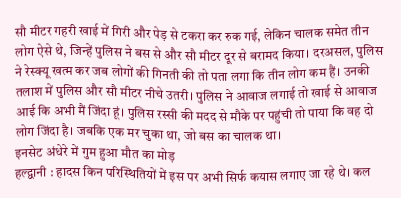सौ मीटर गहरी खाई में गिरी और पेड़ से टकरा कर रुक गई, लेकिन चालक समेत तीन लोग ऐसे थे, जिन्हें पुलिस ने बस से और सौ मीटर दूर से बरामद किया। दरअसल, पुलिस ने रेस्क्यू खत्म कर जब लोगों की गिनती की तो पता लगा कि तीन लोग कम हैं। उनकी तलाश में पुलिस और सौ मीटर नीचे उतरी। पुलिस ने आवाज लगाई तो खाई से आवाज आई कि अभी मैं जिंदा हूं। पुलिस रस्सी की मदद से मौके पर पहुंची तो पाया कि वह दो लोग जिंदा है। जबकि एक मर चुका था, जो बस का चालक था।
इनसेट अंधेरे में गुम हुआ मौत का मोड़
हल्द्वानी : हादस किन परिस्थितियों में इस पर अभी सिर्फ कयास लगाए जा रहे थे। कल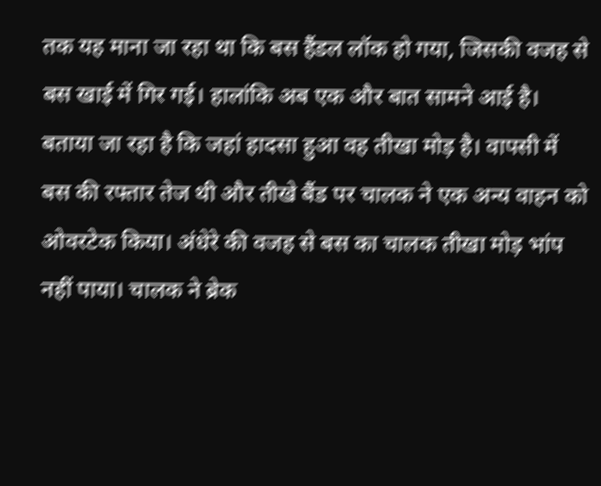तक यह माना जा रहा था कि बस हैंडल लॉक हो गया, जिसकी वजह से बस खाई में गिर गई। हालांकि अब एक और बात सामने आई है। बताया जा रहा है कि जहां हादसा हुआ वह तीखा मोड़ है। वापसी में बस की रफ्तार तेज थी और तीखे बैंड पर चालक ने एक अन्य वाहन को ओवरटेक किया। अंधेरे की वजह से बस का चालक तीखा मोड़ भांप नहीं पाया। चालक ने ब्रेक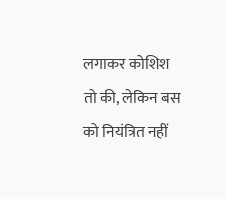लगाकर कोशिश तो की, लेकिन बस को नियंत्रित नहीं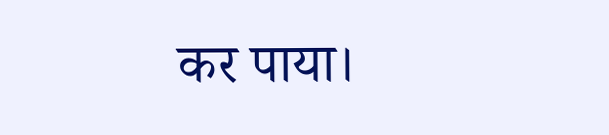कर पाया।